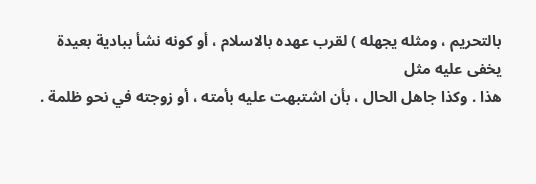بالتحريم ، ومثله يجهله ) لقرب عهده بالاسلام ، أو كونه نشأ ببادية بعيدة يخفى عليه مثل
هذا . وكذا جاهل الحال ، بأن اشتبهت عليه بأمته ، أو زوجته في نحو ظلمة .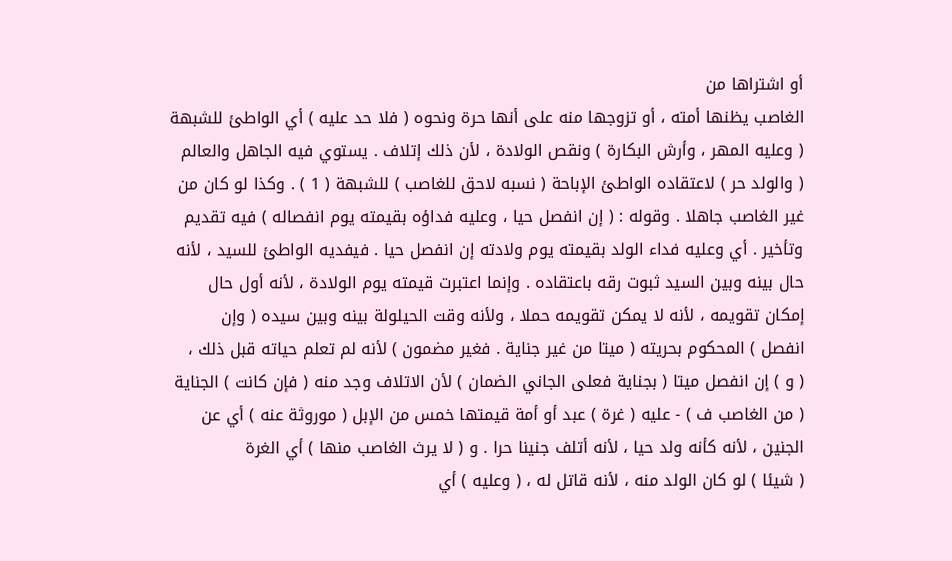أو اشتراها من
الغاصب يظنها أمته ، أو تزوجها منه على أنها حرة ونحوه ( فلا حد عليه ) أي الواطئ للشبهة
( وعليه المهر ، وأرش البكارة ) ونقص الولادة ، لأن ذلك إتلاف . يستوي فيه الجاهل والعالم
( والولد حر ) لاعتقاده الواطئ الإباحة ( نسبه لاحق للغاصب ) للشبهة ( 1 ) . وكذا لو كان من
غير الغاصب جاهلا . وقوله : ( إن انفصل حيا ، وعليه فداؤه بقيمته يوم انفصاله ) فيه تقديم
وتأخير . أي وعليه فداء الولد بقيمته يوم ولادته إن انفصل حيا . فيفديه الواطئ للسيد ، لأنه
حال بينه وبين السيد ثبوت رقه باعتقاده . وإنما اعتبرت قيمته يوم الولادة ، لأنه أول حال
إمكان تقويمه ، لأنه لا يمكن تقويمه حملا ، ولأنه وقت الحيلولة بينه وبين سيده ( وإن
انفصل ) المحكوم بحريته ( ميتا من غير جناية . فغير مضمون ) لأنه لم تعلم حياته قبل ذلك ،
( و ) إن انفصل ميتا ( بجناية فعلى الجاني الضمان ) لأن الاتلاف وجد منه ( فإن كانت ) الجناية
( من الغاصب ف ) - عليه ( غرة ) عبد أو أمة قيمتها خمس من الإبل ( موروثة عنه ) أي عن
الجنين ، لأنه كأنه ولد حيا ، لأنه أتلف جنينا حرا . و ( لا يرث الغاصب منها ) أي الغرة
( شيئا ) لو كان الولد منه ، لأنه قاتل له ، ( وعليه ) أي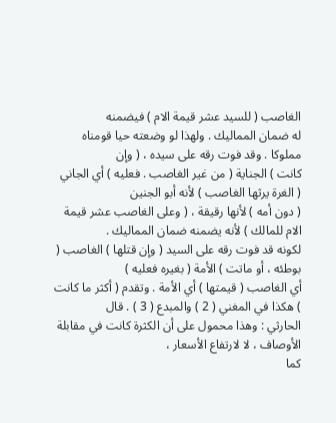الغاصب ( للسيد عشر قيمة الام ) فيضمنه
له ضمان المماليك . ولهذا لو وضعته حيا قومناه مملوكا . وقد فوت رقه على سيده ، ( وإن
كانت ) الجناية ( من غير الغاصب . فعليه ) أي الجاني ( الغرة يرثها الغاصب ) لأنه أبو الجنين
( دون أمه ) لأنها رقيقة ، ( وعلى الغاصب عشر قيمة الام للمالك ) لأنه يضمنه ضمان المماليك .
لكونه قد فوت رقه على السيد ( وإن قتلها ) الغاصب ( بوطئه ، أو ماتت ) الأمة ( بغيره فعليه )
أي الغاصب ( قيمتها ) أي الأمة . وتقدم ( أكثر ما كانت ) هكذا في المغني ( 2 ) والمبدع ( 3 ) . قال
الحارثي : وهذا محمول على أن الكثرة كانت في مقابلة الأوصاف ، لا لارتفاع الأسعار ،
كما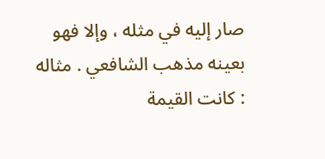صار إليه في مثله ، وإلا فهو بعينه مذهب الشافعي . مثاله : كانت القيمة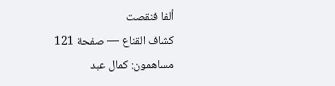ألفا فنقصت
كشاف القناع — صفحة 121
مساهمون: كمال عبد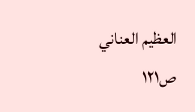العظيم العناني
ص١٢١